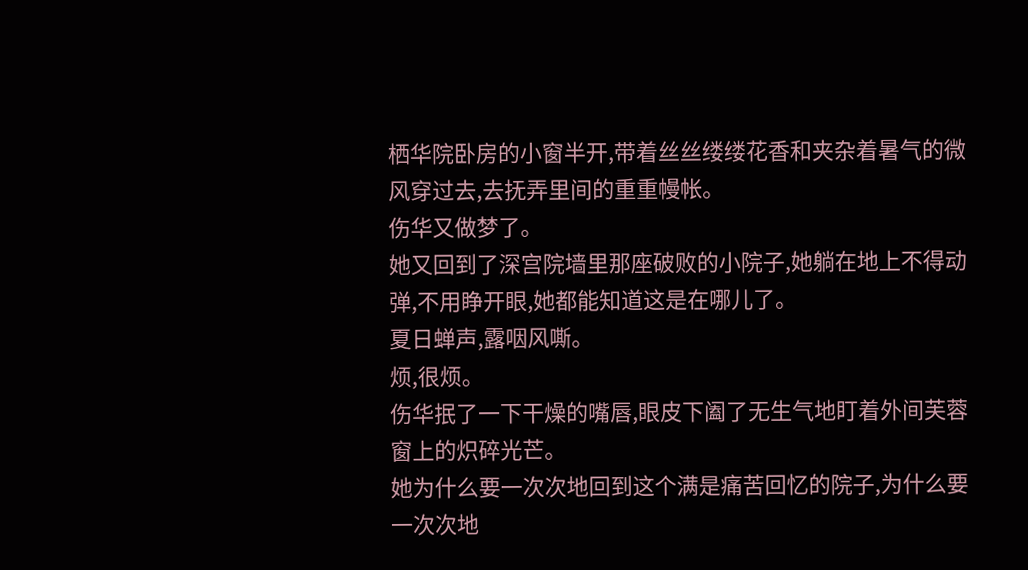栖华院卧房的小窗半开,带着丝丝缕缕花香和夹杂着暑气的微风穿过去,去抚弄里间的重重幔帐。
伤华又做梦了。
她又回到了深宫院墙里那座破败的小院子,她躺在地上不得动弹,不用睁开眼,她都能知道这是在哪儿了。
夏日蝉声,露咽风嘶。
烦,很烦。
伤华抿了一下干燥的嘴唇,眼皮下阖了无生气地盯着外间芙蓉窗上的炽碎光芒。
她为什么要一次次地回到这个满是痛苦回忆的院子,为什么要一次次地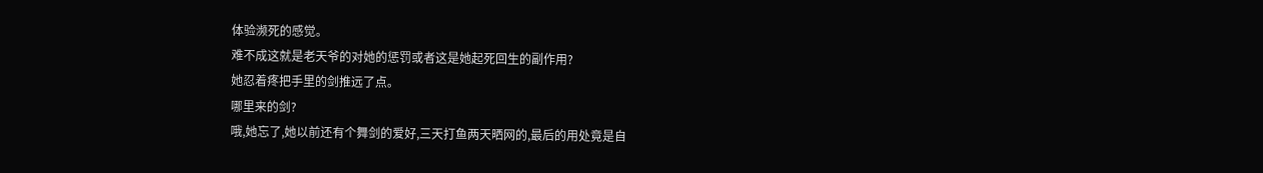体验濒死的感觉。
难不成这就是老天爷的对她的惩罚或者这是她起死回生的副作用?
她忍着疼把手里的剑推远了点。
哪里来的剑?
哦,她忘了,她以前还有个舞剑的爱好,三天打鱼两天晒网的,最后的用处竟是自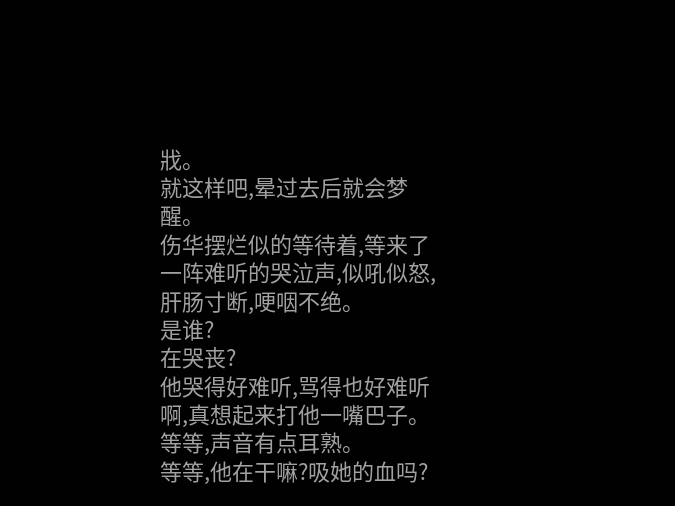戕。
就这样吧,晕过去后就会梦醒。
伤华摆烂似的等待着,等来了一阵难听的哭泣声,似吼似怒,肝肠寸断,哽咽不绝。
是谁?
在哭丧?
他哭得好难听,骂得也好难听啊,真想起来打他一嘴巴子。
等等,声音有点耳熟。
等等,他在干嘛?吸她的血吗?